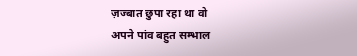ज़ज्बात छुपा रहा था वो
अपने पांव बहुत सम्भाल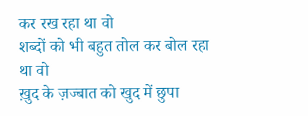कर रख रहा था वो
शब्दों को भी बहुत तोल कर बोल रहा था वो
ख़ुद के ज़ज्बात को खुद में छुपा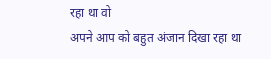रहा था वो
अपने आप को बहुत अंजान दिखा रहा था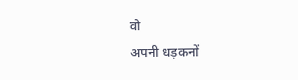वो
अपनी धड़कनों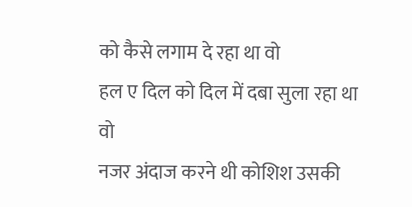को कैसे लगाम दे रहा था वो
हल ए दिल को दिल में दबा सुला रहा था वो
नजर अंदाज करने थी कोशिश उसकी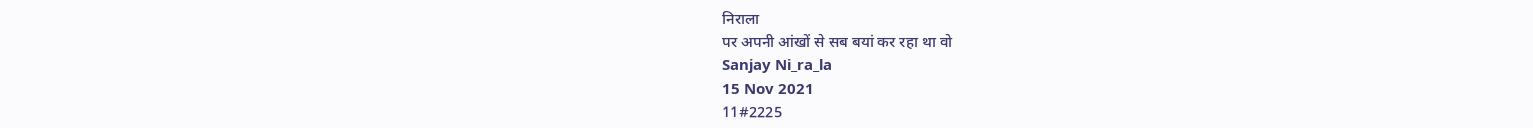निराला
पर अपनी आंखों से सब बयां कर रहा था वो
Sanjay Ni_ra_la
15 Nov 2021
11#2225